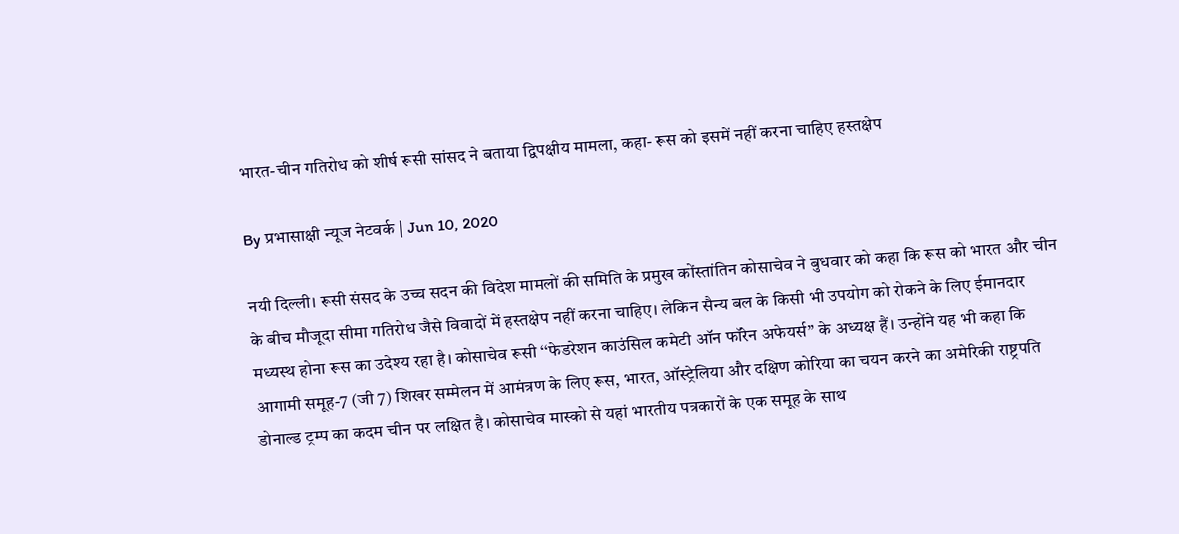भारत-चीन गतिरोध को शीर्ष रूसी सांसद ने बताया द्विपक्षीय मामला, कहा- रूस को इसमें नहीं करना चाहिए हस्तक्षेप

By प्रभासाक्षी न्यूज नेटवर्क | Jun 10, 2020

नयी दिल्ली। रूसी संसद के उच्च सदन की विदेश मामलों की समिति के प्रमुख कोंस्तांतिन कोसाचेव ने बुधवार को कहा कि रूस को भारत और चीन के बीच मौजूदा सीमा गतिरोध जैसे विवादों में हस्तक्षेप नहीं करना चाहिए। लेकिन सैन्य बल के किसी भी उपयोग को रोकने के लिए ईमानदार मध्यस्थ होना रूस का उदेश्य रहा है। कोसाचेव रूसी ‘‘फेडरेशन काउंसिल कमेटी ऑन फॉरेन अफेयर्स’’ के अध्यक्ष हैं। उन्होंने यह भी कहा कि आगामी समूह-7 (जी 7) शिखर सम्मेलन में आमंत्रण के लिए रूस, भारत, ऑस्ट्रेलिया और दक्षिण कोरिया का चयन करने का अमेरिकी राष्ट्रपति डोनाल्ड ट्रम्प का कदम चीन पर लक्षित है। कोसाचेव मास्को से यहां भारतीय पत्रकारों के एक समूह के साथ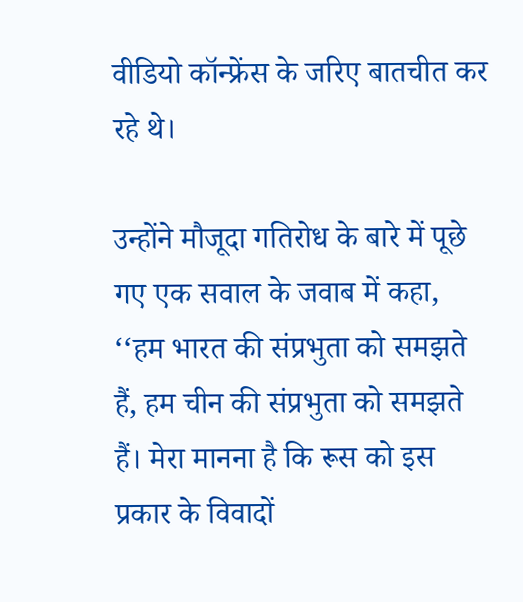वीडियो कॉन्फ्रेंस के जरिए बातचीत कर रहे थे।

उन्होंने मौजूदा गतिरोध के बारे में पूछे गए एक सवाल के जवाब में कहा, ‘‘हम भारत की संप्रभुता को समझते हैं, हम चीन की संप्रभुता को समझते हैं। मेरा मानना है कि रूस को इस प्रकार के विवादों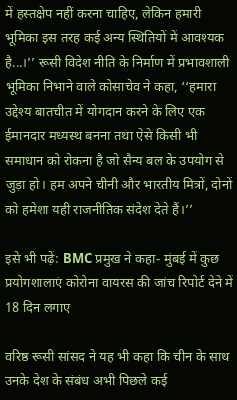में हस्तक्षेप नहीं करना चाहिए, लेकिन हमारी भूमिका इस तरह कई अन्य स्थितियों में आवश्यक है...।’’ रूसी विदेश नीति के निर्माण में प्रभावशाली भूमिका निभाने वाले कोसाचेव ने कहा, ‘‘हमारा उद्देश्य बातचीत में योगदान करने के लिए एक ईमानदार मध्यस्थ बनना तथा ऐसे किसी भी समाधान को रोकना है जो सैन्य बल के उपयोग से जुड़ा हो। हम अपने चीनी और भारतीय मित्रों, दोनों को हमेशा यही राजनीतिक संदेश देते हैं।’’

इसे भी पढ़ें: BMC प्रमुख ने कहा- मुंबई में कुछ प्रयोगशालाएं कोरोना वायरस की जांच रिपोर्ट देने में 18 दिन लगाए

वरिष्ठ रूसी सांसद ने यह भी कहा कि चीन के साथ उनके देश के संबंध अभी पिछले कई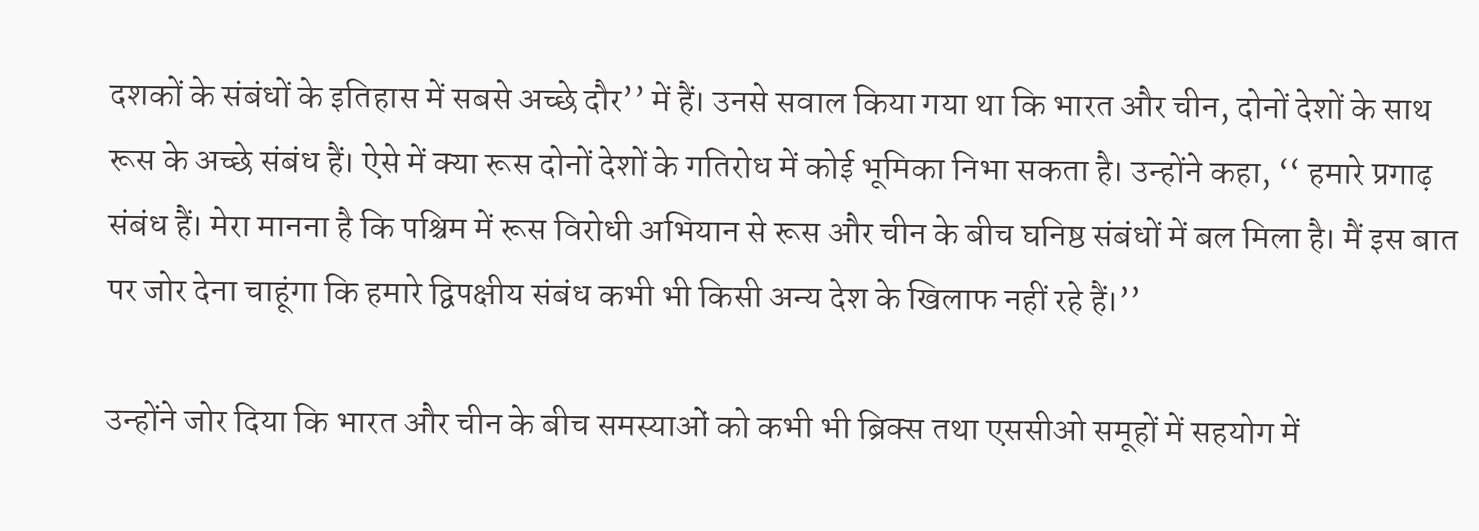दशकों के संबंधों के इतिहास में सबसे अच्छे दौर’’ में हैं। उनसे सवाल किया गया था कि भारत और चीन, दोनों देशों के साथ रूस के अच्छे संबंध हैं। ऐसे में क्या रूस दोनों देशों के गतिरोध में कोई भूमिका निभा सकता है। उन्होंने कहा, ‘‘ हमारे प्रगाढ़ संबंध हैं। मेरा मानना है कि पश्चिम में रूस विरोधी अभियान से रूस और चीन के बीच घनिष्ठ संबंधों में बल मिला है। मैं इस बात पर जोर देना चाहूंगा कि हमारे द्विपक्षीय संबंध कभी भी किसी अन्य देश के खिलाफ नहीं रहे हैं।’’

उन्होंने जोर दिया कि भारत और चीन के बीच समस्याओं को कभी भी ब्रिक्स तथा एससीओ समूहों में सहयोग में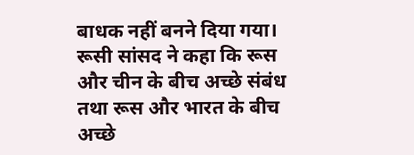बाधक नहीं बनने दिया गया। रूसी सांसद ने कहा कि रूस और चीन के बीच अच्छे संबंध तथा रूस और भारत के बीच अच्छे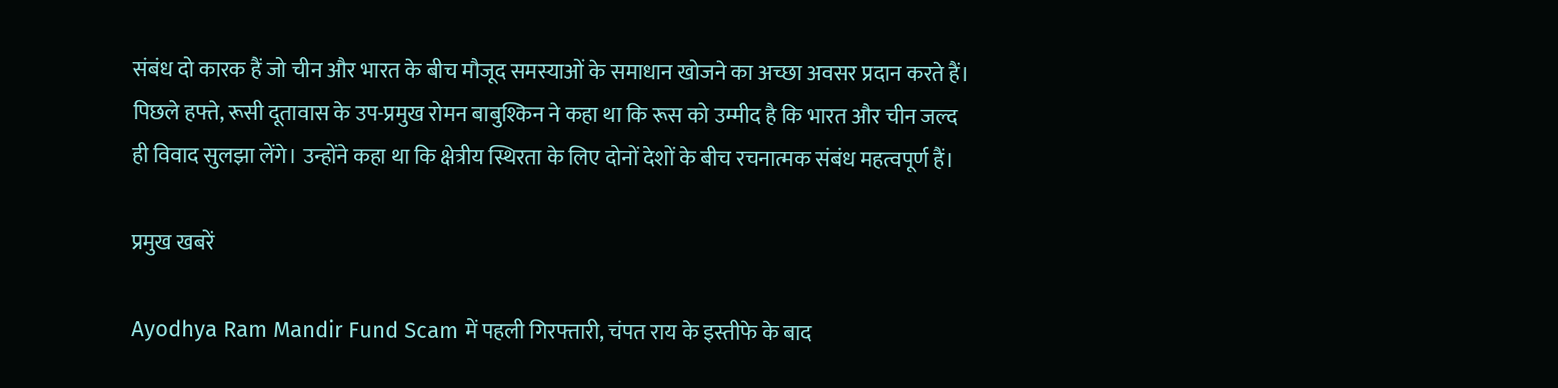संबंध दो कारक हैं जो चीन और भारत के बीच मौजूद समस्याओं के समाधान खोजने का अच्छा अवसर प्रदान करते हैं। पिछले हफ्ते, रूसी दूतावास के उप-प्रमुख रोमन बाबुश्किन ने कहा था कि रूस को उम्मीद है कि भारत और चीन जल्द ही विवाद सुलझा लेंगे। उन्होंने कहा था कि क्षेत्रीय स्थिरता के लिए दोनों देशों के बीच रचनात्मक संबंध महत्वपूर्ण हैं।

प्रमुख खबरें

Ayodhya Ram Mandir Fund Scam में पहली गिरफ्तारी, चंपत राय के इस्तीफे के बाद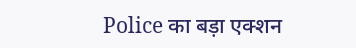Police का बड़ा एक्शन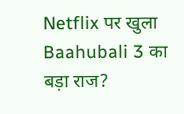Netflix पर खुला Baahubali 3 का बड़ा राज?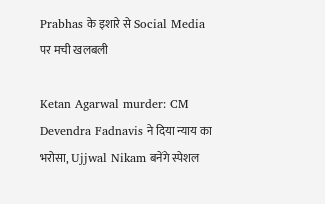Prabhas के इशारे से Social Media पर मची खलबली

Ketan Agarwal murder: CM Devendra Fadnavis ने दिया न्याय का भरोसा, Ujjwal Nikam बनेंगे स्पेशल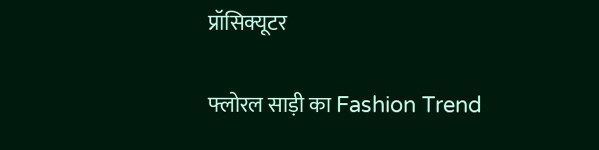प्रॉसिक्यूटर

फ्लोरल साड़ी का Fashion Trend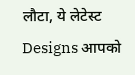लौटा, ये लेटेस्ट Designs आपको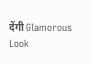देंगी Glamorous Look